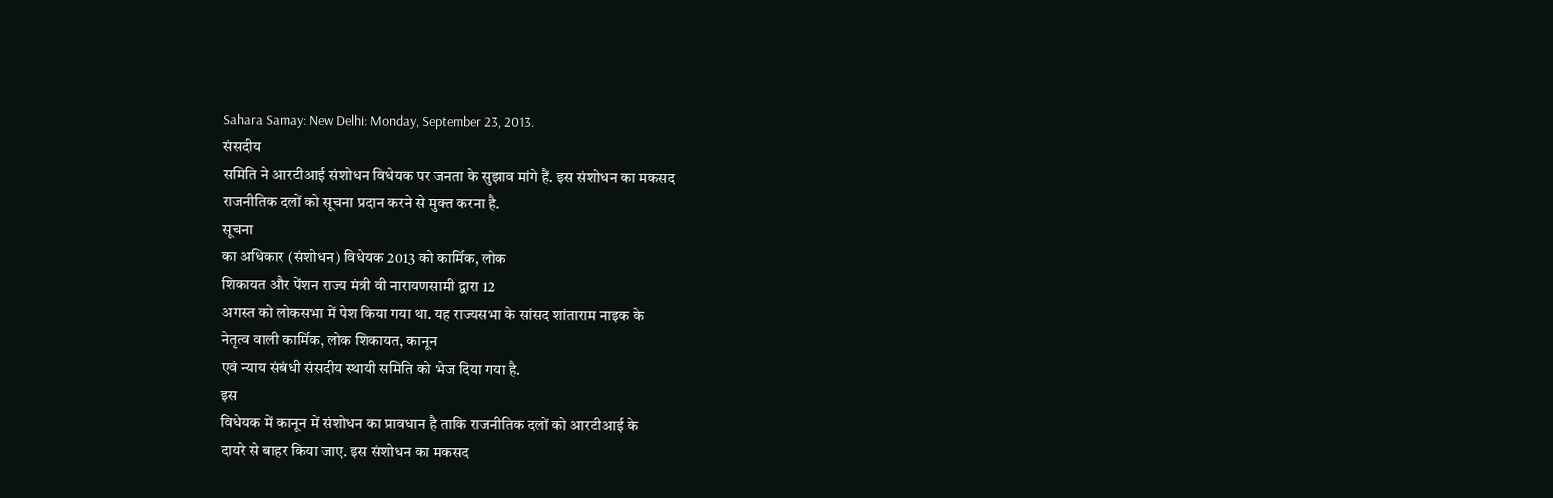Sahara Samay: New Delhi: Monday, September 23, 2013.
संसदीय
समिति ने आरटीआई संशोधन विधेयक पर जनता के सुझाव मांगे हैं. इस संशोधन का मकसद
राजनीतिक दलों को सूचना प्रदान करने से मुक्त करना है.
सूचना
का अधिकार (संशोधन) विधेयक 2013 को कार्मिक, लोक
शिकायत और पेंशन राज्य मंत्री वी नारायणसामी द्वारा 12
अगस्त को लोकसभा में पेश किया गया था. यह राज्यसभा के सांसद शांताराम नाइक के
नेतृत्व वाली कार्मिक, लोक शिकायत, कानून
एवं न्याय संबंधी संसदीय स्थायी समिति को भेज दिया गया है.
इस
विधेयक में कानून में संशोधन का प्रावधान है ताकि राजनीतिक दलों को आरटीआई के
दायरे से बाहर किया जाए. इस संशोधन का मकसद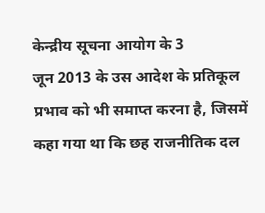केन्द्रीय सूचना आयोग के 3
जून 2013 के उस आदेश के प्रतिकूल प्रभाव को भी समाप्त करना है, जिसमें
कहा गया था कि छह राजनीतिक दल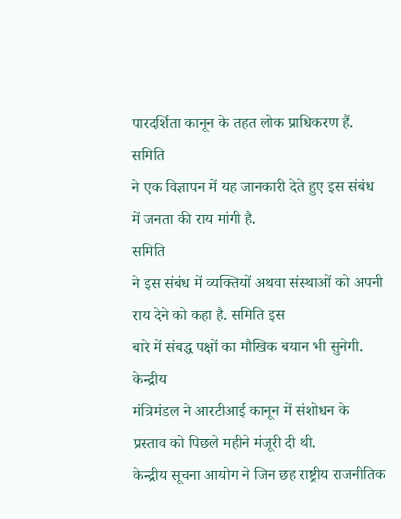पारदर्शिता कानून के तहत लोक प्राधिकरण हैं.
समिति
ने एक विज्ञापन में यह जानकारी देते हुए इस संबंध में जनता की राय मांगी है.
समिति
ने इस संबंध में व्यक्तियों अथवा संस्थाओं को अपनी राय देने को कहा है. समिति इस
बारे में संबद्ध पक्षों का मौखिक बयान भी सुनेगी.
केन्द्रीय
मंत्रिमंडल ने आरटीआई कानून में संशोधन के प्रस्ताव को पिछले महीने मंजूरी दी थी.
केन्द्रीय सूचना आयोग ने जिन छह राष्ट्रीय राजनीतिक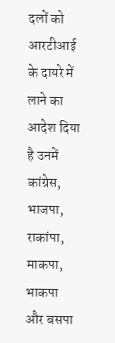दलों को आरटीआई के दायरे में
लाने का आदेश दिया है उनमें कांग्रेस, भाजपा, राकांपा, माकपा, भाकपा
और बसपा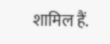शामिल हैं.